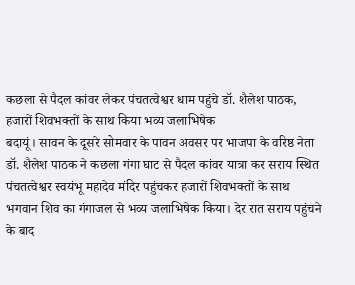कछला से पैदल कांवर लेकर पंचतत्वेश्वर धाम पहुंचे डॉ. शैलेश पाठक, हजारों शिवभक्तों के साथ किया भव्य जलाभिषेक
बदायूं। सावन के दूसरे सोमवार के पावन अवसर पर भाजपा के वरिष्ठ नेता डॉ. शैलेश पाठक ने कछला गंगा घाट से पैदल कांवर यात्रा कर सराय स्थित पंचतत्वेश्वर स्वयंभू महादेव मंदिर पहुंचकर हजारों शिवभक्तों के साथ भगवान शिव का गंगाजल से भव्य जलाभिषेक किया। देर रात सराय पहुंचने के बाद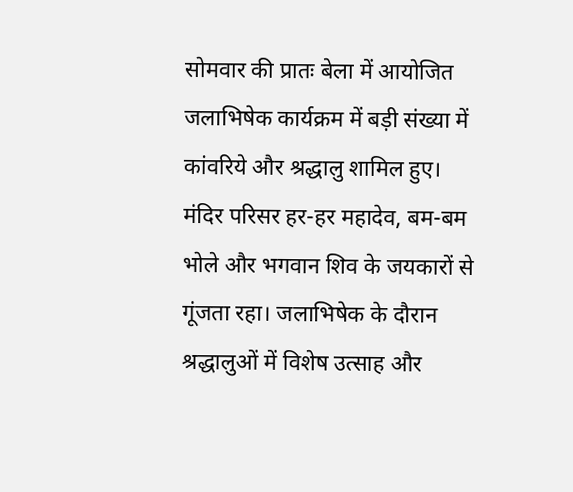सोमवार की प्रातः बेला में आयोजित जलाभिषेक कार्यक्रम में बड़ी संख्या में कांवरिये और श्रद्धालु शामिल हुए। मंदिर परिसर हर-हर महादेव, बम-बम भोले और भगवान शिव के जयकारों से गूंजता रहा। जलाभिषेक के दौरान श्रद्धालुओं में विशेष उत्साह और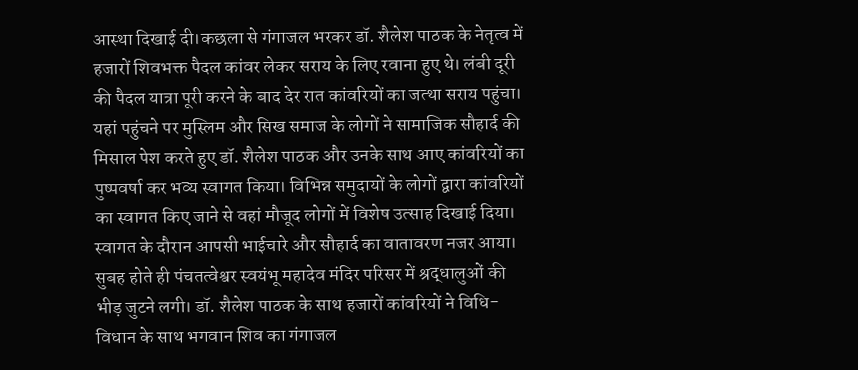आस्था दिखाई दी।कछला से गंगाजल भरकर डॉ. शैलेश पाठक के नेतृत्व में हजारों शिवभक्त पैदल कांवर लेकर सराय के लिए रवाना हुए थे। लंबी दूरी की पैदल यात्रा पूरी करने के बाद देर रात कांवरियों का जत्था सराय पहुंचा। यहां पहुंचने पर मुस्लिम और सिख समाज के लोगों ने सामाजिक सौहार्द की मिसाल पेश करते हुए डॉ. शैलेश पाठक और उनके साथ आए कांवरियों का पुष्पवर्षा कर भव्य स्वागत किया। विभिन्न समुदायों के लोगों द्वारा कांवरियों का स्वागत किए जाने से वहां मौजूद लोगों में विशेष उत्साह दिखाई दिया। स्वागत के दौरान आपसी भाईचारे और सौहार्द का वातावरण नजर आया।
सुबह होते ही पंचतत्वेश्वर स्वयंभू महादेव मंदिर परिसर में श्रद्धालुओं की भीड़ जुटने लगी। डॉ. शैलेश पाठक के साथ हजारों कांवरियों ने विधि-विधान के साथ भगवान शिव का गंगाजल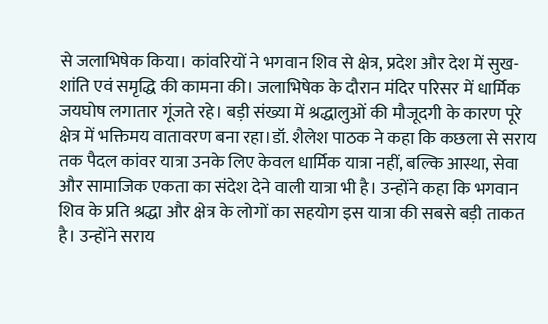से जलाभिषेक किया। कांवरियों ने भगवान शिव से क्षेत्र, प्रदेश और देश में सुख-शांति एवं समृद्धि की कामना की। जलाभिषेक के दौरान मंदिर परिसर में धार्मिक जयघोष लगातार गूंजते रहे। बड़ी संख्या में श्रद्धालुओं की मौजूदगी के कारण पूरे क्षेत्र में भक्तिमय वातावरण बना रहा।डॉ. शैलेश पाठक ने कहा कि कछला से सराय तक पैदल कांवर यात्रा उनके लिए केवल धार्मिक यात्रा नहीं, बल्कि आस्था, सेवा और सामाजिक एकता का संदेश देने वाली यात्रा भी है। उन्होंने कहा कि भगवान शिव के प्रति श्रद्धा और क्षेत्र के लोगों का सहयोग इस यात्रा की सबसे बड़ी ताकत है। उन्होंने सराय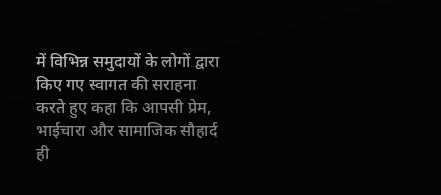में विभिन्न समुदायों के लोगों द्वारा किए गए स्वागत की सराहना करते हुए कहा कि आपसी प्रेम, भाईचारा और सामाजिक सौहार्द ही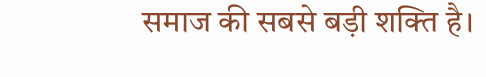समाज की सबसे बड़ी शक्ति है।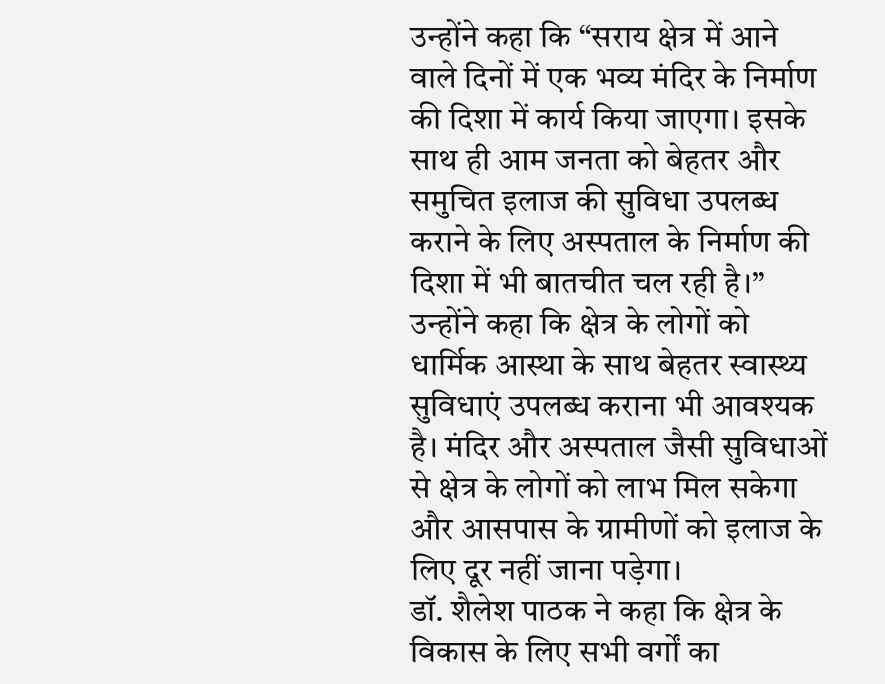उन्होंने कहा कि “सराय क्षेत्र में आने वाले दिनों में एक भव्य मंदिर के निर्माण की दिशा में कार्य किया जाएगा। इसके साथ ही आम जनता को बेहतर और समुचित इलाज की सुविधा उपलब्ध कराने के लिए अस्पताल के निर्माण की दिशा में भी बातचीत चल रही है।” उन्होंने कहा कि क्षेत्र के लोगों को धार्मिक आस्था के साथ बेहतर स्वास्थ्य सुविधाएं उपलब्ध कराना भी आवश्यक है। मंदिर और अस्पताल जैसी सुविधाओं से क्षेत्र के लोगों को लाभ मिल सकेगा और आसपास के ग्रामीणों को इलाज के लिए दूर नहीं जाना पड़ेगा।
डॉ. शैलेश पाठक ने कहा कि क्षेत्र के विकास के लिए सभी वर्गों का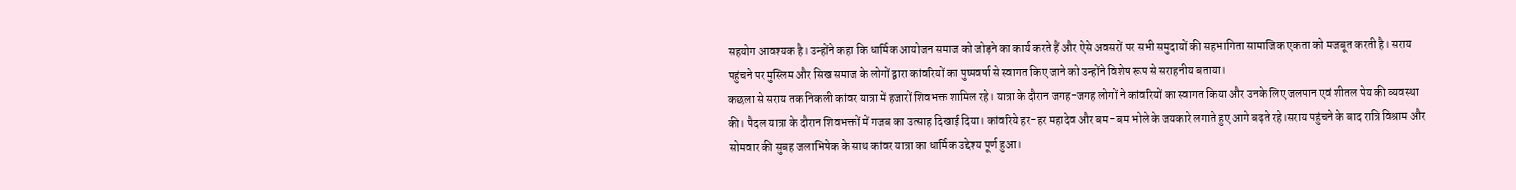सहयोग आवश्यक है। उन्होंने कहा कि धार्मिक आयोजन समाज को जोड़ने का कार्य करते हैं और ऐसे अवसरों पर सभी समुदायों की सहभागिता सामाजिक एकता को मजबूत करती है। सराय पहुंचने पर मुस्लिम और सिख समाज के लोगों द्वारा कांवरियों का पुष्पवर्षा से स्वागत किए जाने को उन्होंने विशेष रूप से सराहनीय बताया।
कछला से सराय तक निकली कांवर यात्रा में हजारों शिवभक्त शामिल रहे। यात्रा के दौरान जगह-जगह लोगों ने कांवरियों का स्वागत किया और उनके लिए जलपान एवं शीतल पेय की व्यवस्था की। पैदल यात्रा के दौरान शिवभक्तों में गजब का उत्साह दिखाई दिया। कांवरिये हर-हर महादेव और बम-बम भोले के जयकारे लगाते हुए आगे बढ़ते रहे।सराय पहुंचने के बाद रात्रि विश्राम और सोमवार की सुबह जलाभिषेक के साथ कांवर यात्रा का धार्मिक उद्देश्य पूर्ण हुआ।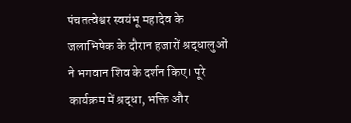पंचतत्वेश्वर स्वयंभू महादेव के जलाभिषेक के दौरान हजारों श्रद्धालुओं ने भगवान शिव के दर्शन किए। पूरे कार्यक्रम में श्रद्धा, भक्ति और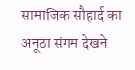सामाजिक सौहार्द का अनूठा संगम देखने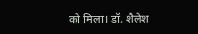को मिला। डॉ. शैलेश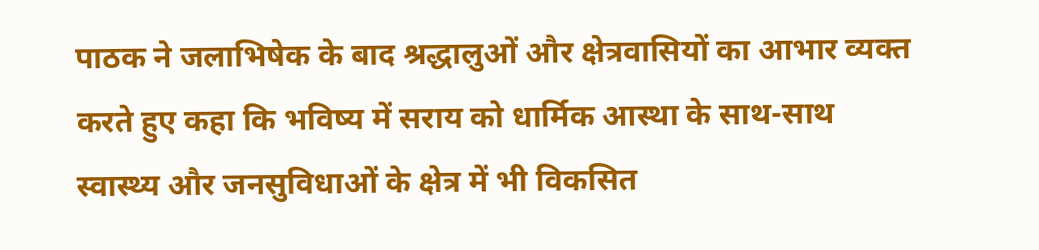पाठक ने जलाभिषेक के बाद श्रद्धालुओं और क्षेत्रवासियों का आभार व्यक्त करते हुए कहा कि भविष्य में सराय को धार्मिक आस्था के साथ-साथ स्वास्थ्य और जनसुविधाओं के क्षेत्र में भी विकसित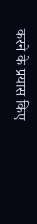करने के प्रयास किए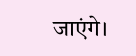जाएंगे।